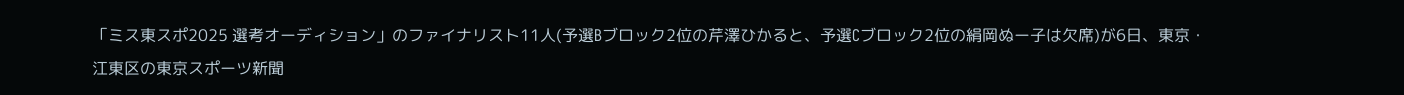「ミス東スポ2025 選考オーディション」のファイナリスト11人(予選Bブロック2位の芹澤ひかると、予選Cブロック2位の絹岡ぬー子は欠席)が6日、東京・江東区の東京スポーツ新聞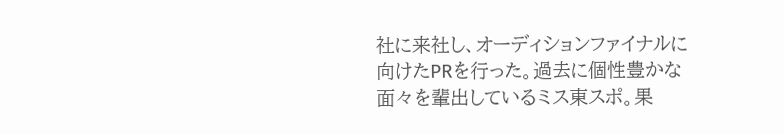社に来社し、オーディションファイナルに向けたPRを行った。過去に個性豊かな面々を輩出しているミス東スポ。果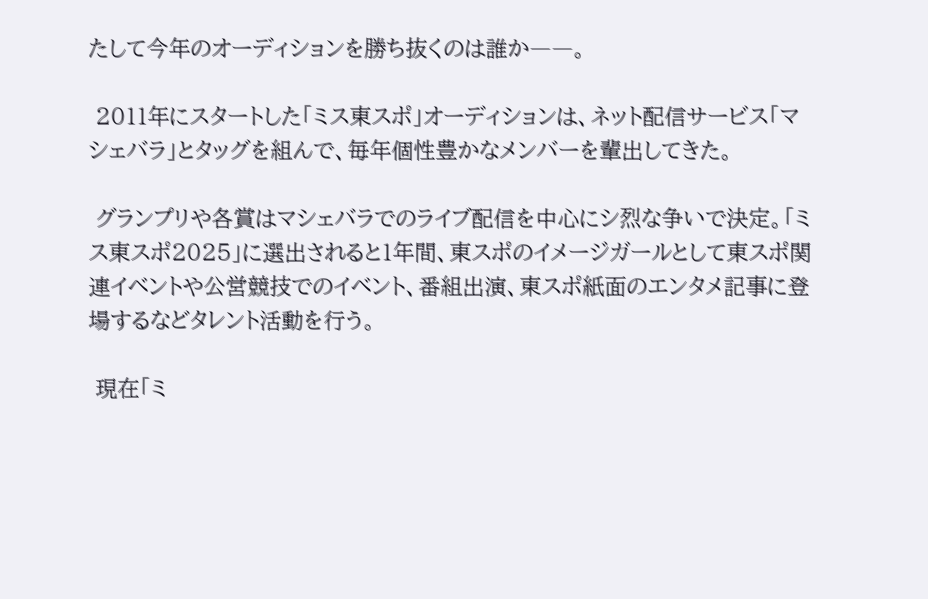たして今年のオーディションを勝ち抜くのは誰か――。

 2011年にスタートした「ミス東スポ」オーディションは、ネット配信サービス「マシェバラ」とタッグを組んで、毎年個性豊かなメンバーを輩出してきた。

 グランプリや各賞はマシェバラでのライブ配信を中心にシ烈な争いで決定。「ミス東スポ2025」に選出されると1年間、東スポのイメージガールとして東スポ関連イベントや公営競技でのイベント、番組出演、東スポ紙面のエンタメ記事に登場するなどタレント活動を行う。

 現在「ミ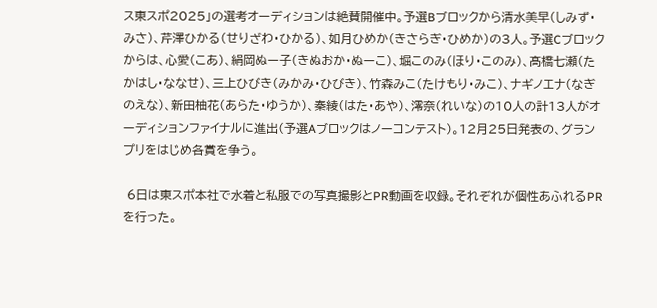ス東スポ2025」の選考オーディションは絶賛開催中。予選Bブロックから清水美早(しみず・みさ)、芹澤ひかる(せりざわ・ひかる)、如月ひめか(きさらぎ・ひめか)の3人。予選Cブロックからは、心愛(こあ)、絹岡ぬー子(きぬおか・ぬーこ)、堀このみ(ほり・このみ)、髙橋七瀬(たかはし・ななせ)、三上ひびき(みかみ・ひびき)、竹森みこ(たけもり・みこ)、ナギノエナ(なぎのえな)、新田柚花(あらた・ゆうか)、秦綾(はた・あや)、澪奈(れいな)の10人の計13人がオーディションファイナルに進出(予選Aブロックはノーコンテスト)。12月25日発表の、グランプリをはじめ各賞を争う。

 6日は東スポ本社で水着と私服での写真撮影とPR動画を収録。それぞれが個性あふれるPRを行った。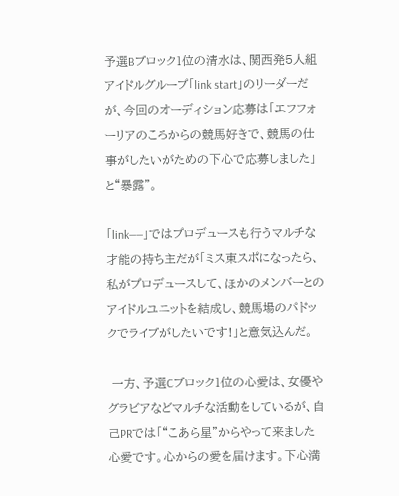予選Bブロック1位の清水は、関西発5人組アイドルグループ「link start」のリーダーだが、今回のオーディション応募は「エフフォーリアのころからの競馬好きで、競馬の仕事がしたいがための下心で応募しました」と“暴露”。

「link――」ではプロデュースも行うマルチな才能の持ち主だが「ミス東スポになったら、私がプロデュースして、ほかのメンバーとのアイドルユニットを結成し、競馬場のパドックでライブがしたいです!」と意気込んだ。

 一方、予選Cブロック1位の心愛は、女優やグラビアなどマルチな活動をしているが、自己PRでは「“こあら星”からやって来ました心愛です。心からの愛を届けます。下心満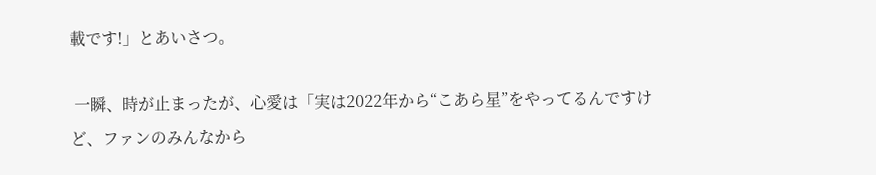載です!」とあいさつ。

 一瞬、時が止まったが、心愛は「実は2022年から“こあら星”をやってるんですけど、ファンのみんなから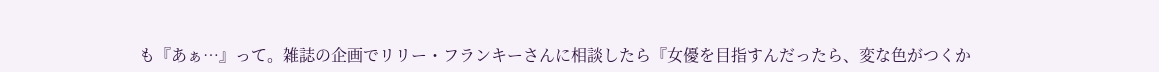も『あぁ…』って。雑誌の企画でリリー・フランキーさんに相談したら『女優を目指すんだったら、変な色がつくか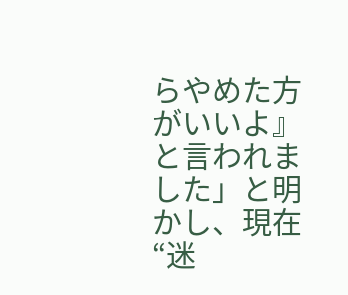らやめた方がいいよ』と言われました」と明かし、現在“迷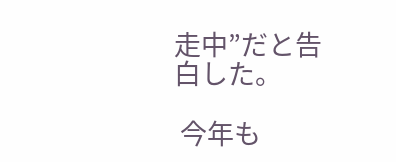走中”だと告白した。

 今年も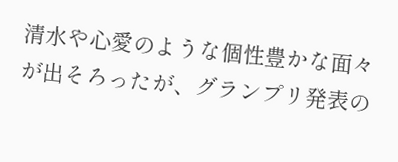清水や心愛のような個性豊かな面々が出そろったが、グランプリ発表の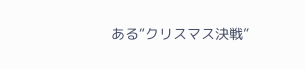ある“クリスマス決戦”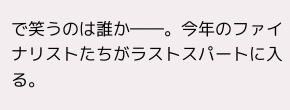で笑うのは誰か――。今年のファイナリストたちがラストスパートに入る。